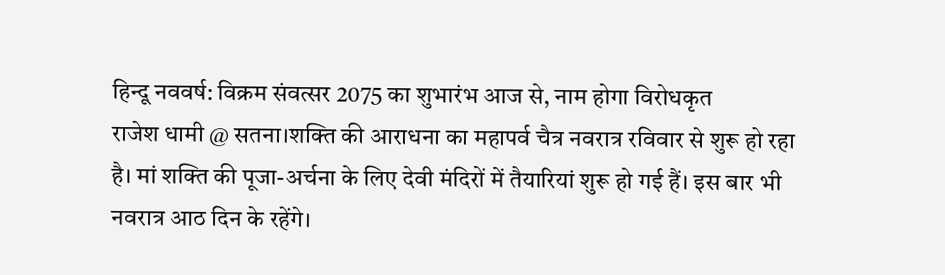हिन्दू नववर्ष: विक्रम संवत्सर 2075 का शुभारंभ आज से, नाम होगा विरोधकृत
राजेश धामी @ सतना।शक्ति की आराधना का महापर्व चैत्र नवरात्र रविवार से शुरू हो रहा है। मां शक्ति की पूजा-अर्चना के लिए देवी मंदिरों में तैयारियां शुरू हो गई हैं। इस बार भी नवरात्र आठ दिन के रहेंगे।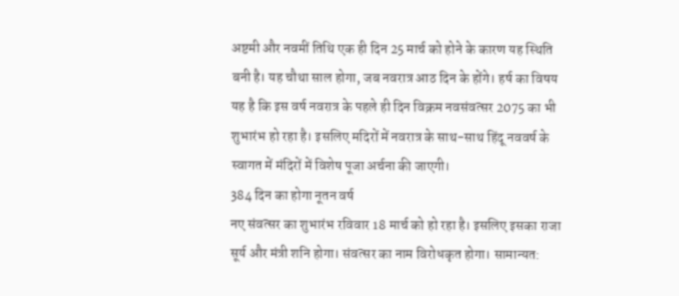अष्टमी और नवमीं तिथि एक ही दिन 25 मार्च को होने के कारण यह स्थिति बनी है। यह चौथा साल होगा, जब नवरात्र आठ दिन के होंगे। हर्ष का विषय यह है कि इस वर्ष नवरात्र के पहले ही दिन विक्रम नवसंवत्सर 2075 का भी शुभारंभ हो रहा है। इसलिए मदिरों में नवरात्र के साथ-साथ हिंदू नववर्ष के स्वागत में मंदिरों में विशेष पूजा अर्चना की जाएगी।
384 दिन का होगा नूतन वर्ष
नए संवत्सर का शुभारंभ रविवार 18 मार्च को हो रहा है। इसलिए इसका राजा सूर्य और मंत्री शनि होगा। संवत्सर का नाम विरोधकृत होगा। सामान्यत: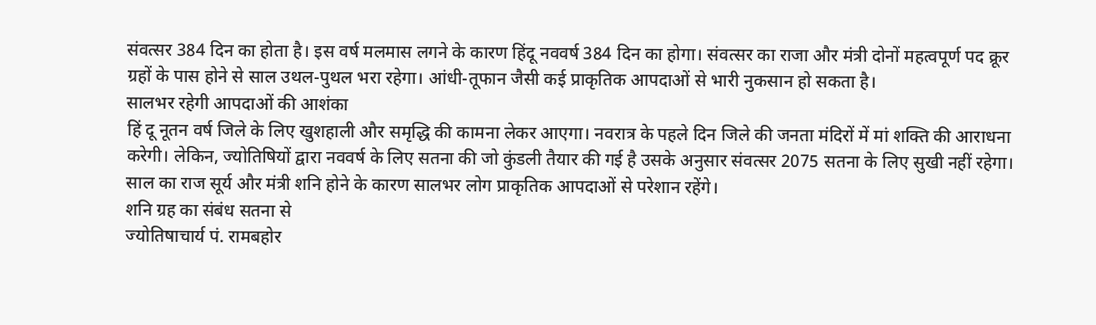संवत्सर 384 दिन का होता है। इस वर्ष मलमास लगने के कारण हिंदू नववर्ष 384 दिन का होगा। संवत्सर का राजा और मंत्री दोनों महत्वपूर्ण पद क्रूर ग्रहों के पास होने से साल उथल-पुथल भरा रहेगा। आंधी-तूफान जैसी कई प्राकृतिक आपदाओं से भारी नुकसान हो सकता है।
सालभर रहेगी आपदाओं की आशंका
हिं दू नूतन वर्ष जिले के लिए खुशहाली और समृद्धि की कामना लेकर आएगा। नवरात्र के पहले दिन जिले की जनता मंदिरों में मां शक्ति की आराधना करेगी। लेकिन, ज्योतिषियों द्वारा नववर्ष के लिए सतना की जो कुंडली तैयार की गई है उसके अनुसार संवत्सर 2075 सतना के लिए सुखी नहीं रहेगा। साल का राज सूर्य और मंत्री शनि होने के कारण सालभर लोग प्राकृतिक आपदाओं से परेशान रहेंगे।
शनि ग्रह का संबंध सतना से
ज्योतिषाचार्य पं. रामबहोर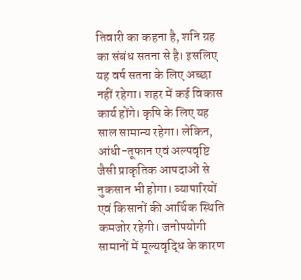तिवारी का कहना है, शनि ग्रह का संबंध सतना से है। इसलिए यह वर्ष सतना के लिए अच्छा नहीं रहेगा। शहर में कई विकास कार्य होंगे। कृषि के लिए यह साल सामान्य रहेगा। लेकिन, आंधी-तूफान एवं अल्पवृष्टि जैसी प्राकृतिक आपदाओं से नुकसान भी होगा। व्यापारियों एवं किसानों की आर्थिक स्थिति कमजोर रहेगी। जनोपयोगी सामानों में मूल्यवृद्धि के कारण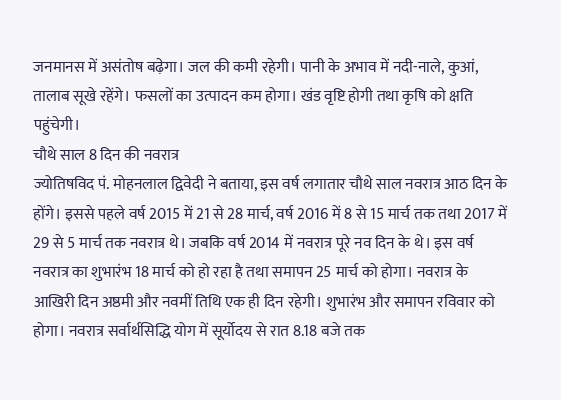जनमानस में असंतोष बढ़ेगा। जल की कमी रहेगी। पानी के अभाव में नदी-नाले, कुआं, तालाब सूखे रहेंगे। फसलों का उत्पादन कम होगा। खंड वृष्टि होगी तथा कृषि को क्षति पहुंचेगी।
चौथे साल 8 दिन की नवरात्र
ज्योतिषविद पं. मोहनलाल द्विवेदी ने बताया, इस वर्ष लगातार चौथे साल नवरात्र आठ दिन के होंगे। इससे पहले वर्ष 2015 में 21 से 28 मार्च, वर्ष 2016 में 8 से 15 मार्च तक तथा 2017 में 29 से 5 मार्च तक नवरात्र थे। जबकि वर्ष 2014 में नवरात्र पूरे नव दिन के थे। इस वर्ष नवरात्र का शुभारंभ 18 मार्च को हो रहा है तथा समापन 25 मार्च को होगा। नवरात्र के आखिरी दिन अष्ठमी और नवमीं तिथि एक ही दिन रहेगी। शुभारंभ और समापन रविवार को होगा। नवरात्र सर्वार्थसिद्धि योग में सूर्योदय से रात 8.18 बजे तक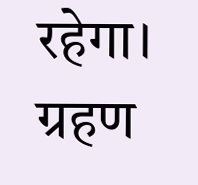रहेगा।
ग्रहण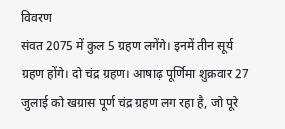विवरण
संवत 2075 में कुल 5 ग्रहण लगेंगे। इनमें तीन सूर्य ग्रहण होंगे। दो चंद्र ग्रहण। आषाढ़ पूर्णिमा शुक्रवार 27 जुलाई को खग्रास पूर्ण चंद्र ग्रहण लग रहा है, जो पूरे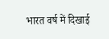भारत वर्ष में दिखाई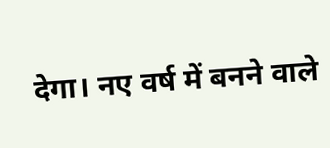देगा। नए वर्ष में बनने वाले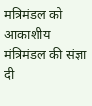मत्रिमंडल को आकाशीय मंत्रिमंडल की संज्ञा दी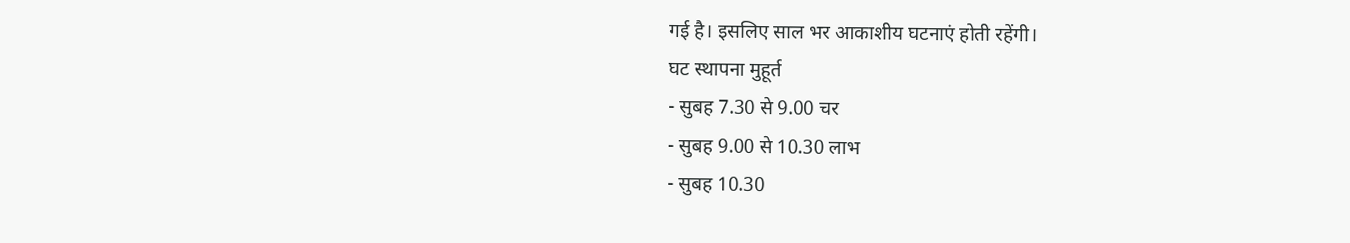गई है। इसलिए साल भर आकाशीय घटनाएं होती रहेंगी।
घट स्थापना मुहूर्त
- सुबह 7.30 से 9.00 चर
- सुबह 9.00 से 10.30 लाभ
- सुबह 10.30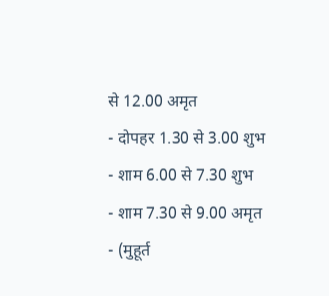से 12.00 अमृत
- दोपहर 1.30 से 3.00 शुभ
- शाम 6.00 से 7.30 शुभ
- शाम 7.30 से 9.00 अमृत
- (मुहूर्त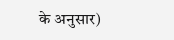के अनुसार)